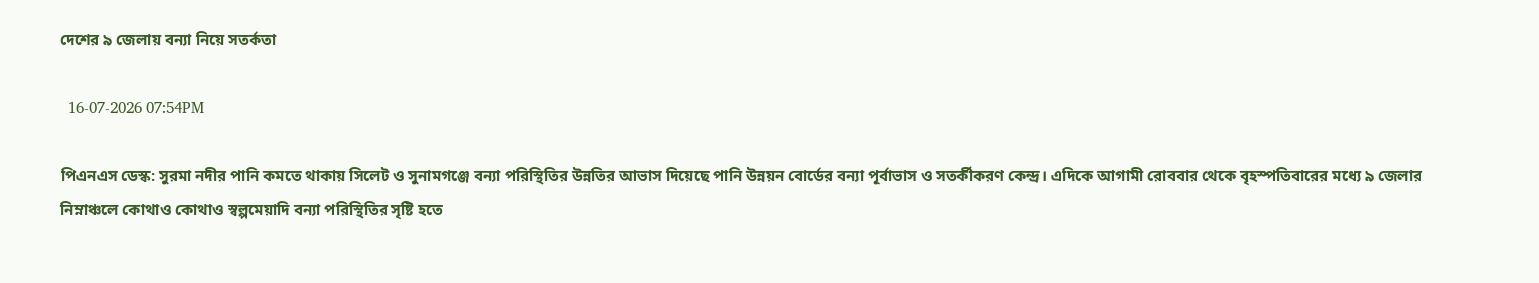দেশের ৯ জেলায় বন্যা নিয়ে সতর্কতা

  16-07-2026 07:54PM

পিএনএস ডেস্ক: সুরমা নদীর পানি কমতে থাকায় সিলেট ও সুনামগঞ্জে বন্যা পরিস্থিতির উন্নতির আভাস দিয়েছে পানি উন্নয়ন বোর্ডের বন্যা পূর্বাভাস ও সতর্কীকরণ কেন্দ্র। এদিকে আগামী রোববার থেকে বৃহস্পতিবারের মধ্যে ৯ জেলার নিম্নাঞ্চলে কোথাও কোথাও স্বল্পমেয়াদি বন্যা পরিস্থিতির সৃষ্টি হতে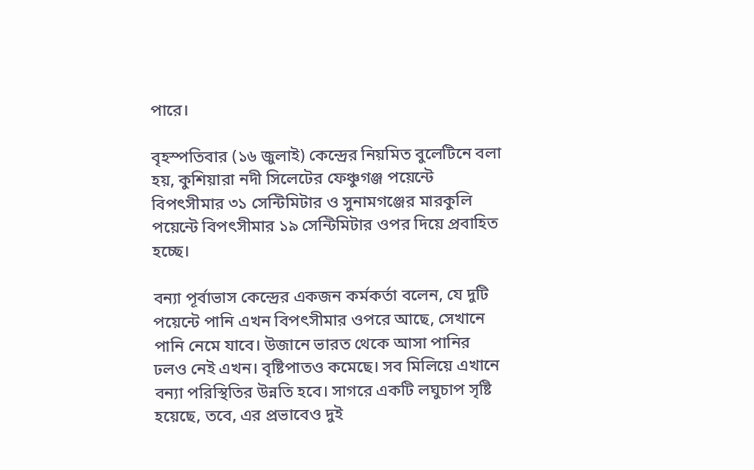পারে।

বৃহস্পতিবার (১৬ জুলাই) কেন্দ্রের নিয়মিত বুলেটিনে বলা হয়, কুশিয়ারা নদী সিলেটের ফেঞ্চুগঞ্জ পয়েন্টে বিপৎসীমার ৩১ সেন্টিমিটার ও সুনামগঞ্জের মারকুলি পয়েন্টে বিপৎসীমার ১৯ সেন্টিমিটার ওপর দিয়ে প্রবাহিত হচ্ছে।

বন্যা পূর্বাভাস কেন্দ্রের একজন কর্মকর্তা বলেন, যে দুটি পয়েন্টে পানি এখন বিপৎসীমার ওপরে আছে, সেখানে পানি নেমে যাবে। উজানে ভারত থেকে আসা পানির ঢলও নেই এখন। বৃষ্টিপাতও কমেছে। সব মিলিয়ে এখানে বন্যা পরিস্থিতির উন্নতি হবে। সাগরে একটি লঘুচাপ সৃষ্টি হয়েছে, তবে, এর প্রভাবেও দুই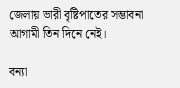জেলায় ভারী বৃষ্টিপাতের সম্ভাবনা আগামী তিন দিনে নেই।

বন্যা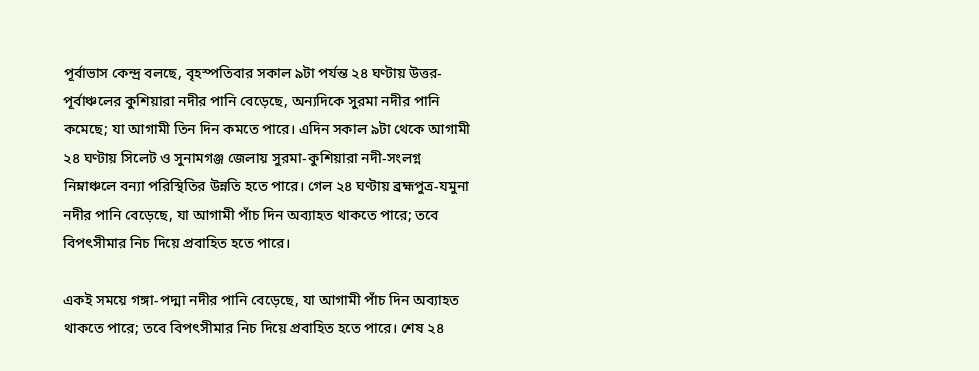পূর্বাভাস কেন্দ্র বলছে, বৃহস্পতিবার সকাল ৯টা পর্যন্ত ২৪ ঘণ্টায় উত্তর-পূর্বাঞ্চলের কুশিয়ারা নদীর পানি বেড়েছে, অন্যদিকে সুরমা নদীর পানি কমেছে; যা আগামী তিন দিন কমতে পারে। এদিন সকাল ৯টা থেকে আগামী ২৪ ঘণ্টায় সিলেট ও সুনামগঞ্জ জেলায় সুরমা-কুশিয়ারা নদী-সংলগ্ন নিম্নাঞ্চলে বন্যা পরিস্থিতির উন্নতি হতে পারে। গেল ২৪ ঘণ্টায় ব্রহ্মপুত্র-যমুনা নদীর পানি বেড়েছে, যা আগামী পাঁচ দিন অব্যাহত থাকতে পারে; তবে বিপৎসীমার নিচ দিয়ে প্রবাহিত হতে পারে।

একই সময়ে গঙ্গা-পদ্মা নদীর পানি বেড়েছে, যা আগামী পাঁচ দিন অব্যাহত থাকতে পারে; তবে বিপৎসীমার নিচ দিয়ে প্রবাহিত হতে পারে। শেষ ২৪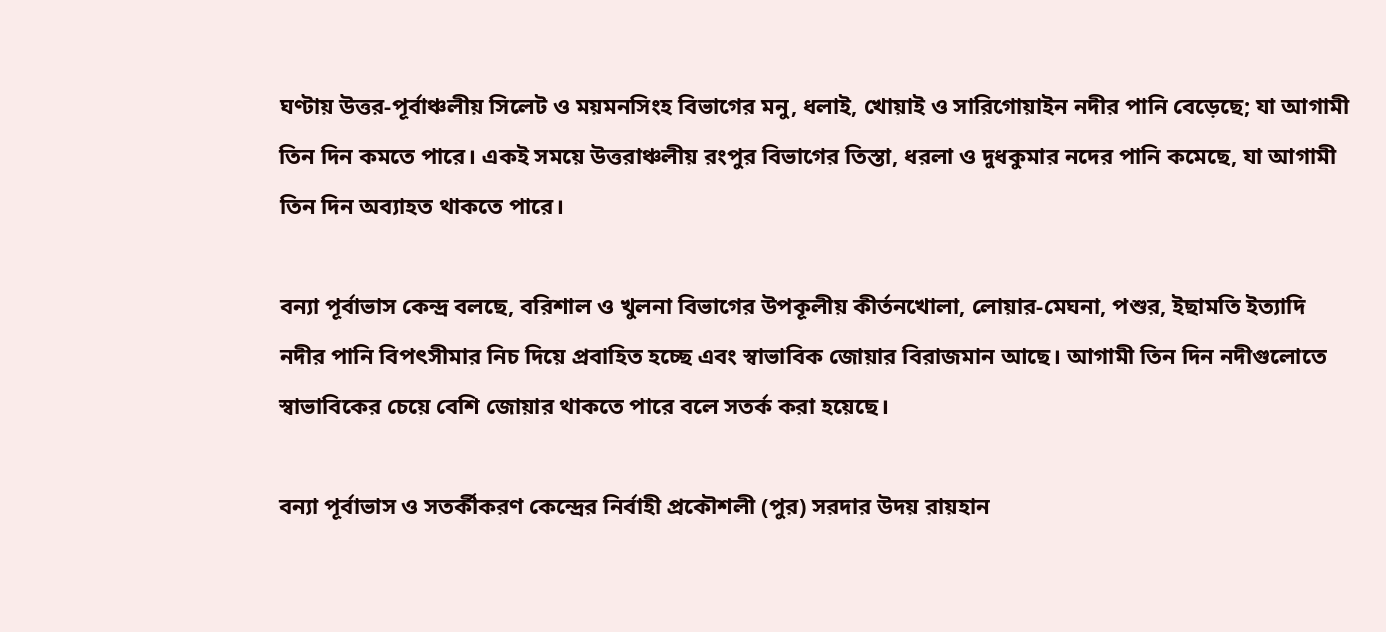ঘণ্টায় উত্তর-পূর্বাঞ্চলীয় সিলেট ও ময়মনসিংহ বিভাগের মনু, ধলাই, খোয়াই ও সারিগোয়াইন নদীর পানি বেড়েছে; যা আগামী তিন দিন কমতে পারে। একই সময়ে উত্তরাঞ্চলীয় রংপুর বিভাগের তিস্তা, ধরলা ও দুধকুমার নদের পানি কমেছে, যা আগামী তিন দিন অব্যাহত থাকতে পারে।

বন্যা পূর্বাভাস কেন্দ্র বলছে, বরিশাল ও খুলনা বিভাগের উপকূলীয় কীর্তনখোলা, লোয়ার-মেঘনা, পশুর, ইছামতি ইত্যাদি নদীর পানি বিপৎসীমার নিচ দিয়ে প্রবাহিত হচ্ছে এবং স্বাভাবিক জোয়ার বিরাজমান আছে। আগামী তিন দিন নদীগুলোতে স্বাভাবিকের চেয়ে বেশি জোয়ার থাকতে পারে বলে সতর্ক করা হয়েছে।

বন্যা পূর্বাভাস ও সতর্কীকরণ কেন্দ্রের নির্বাহী প্রকৌশলী (পুর) সরদার উদয় রায়হান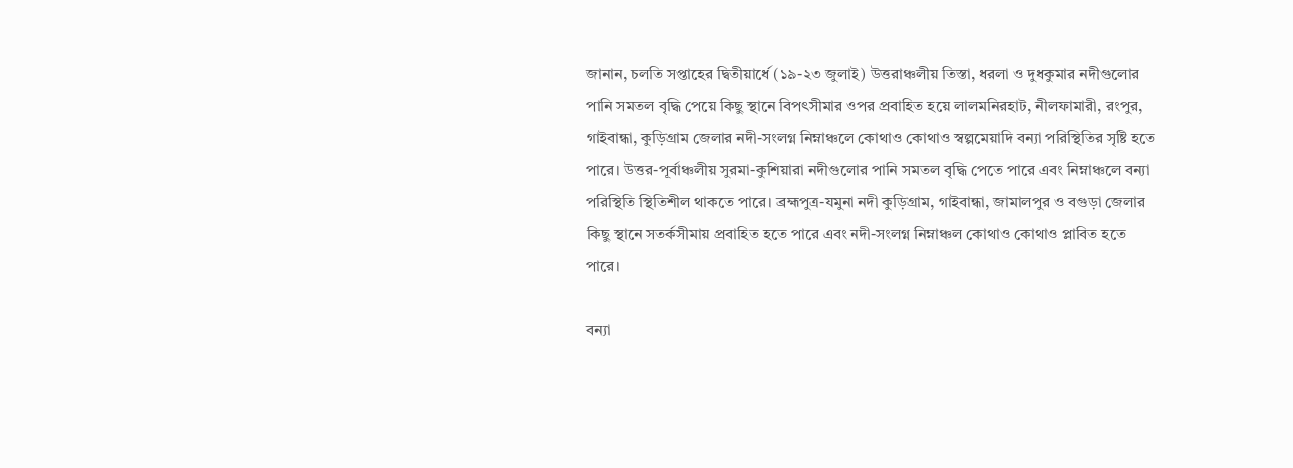জানান, চলতি সপ্তাহের দ্বিতীয়ার্ধে (১৯-২৩ জুলাই) উত্তরাঞ্চলীয় তিস্তা, ধরলা ও দুধকুমার নদীগুলোর পানি সমতল বৃদ্ধি পেয়ে কিছু স্থানে বিপৎসীমার ওপর প্রবাহিত হয়ে লালমনিরহাট, নীলফামারী, রংপুর, গাইবান্ধা, কুড়িগ্রাম জেলার নদী-সংলগ্ন নিম্নাঞ্চলে কোথাও কোথাও স্বল্পমেয়াদি বন্যা পরিস্থিতির সৃষ্টি হতে পারে। উত্তর-পূর্বাঞ্চলীয় সুরমা-কুশিয়ারা নদীগুলোর পানি সমতল বৃদ্ধি পেতে পারে এবং নিম্নাঞ্চলে বন্যা পরিস্থিতি স্থিতিশীল থাকতে পারে। ব্রহ্মপুত্র-যমুনা নদী কুড়িগ্রাম, গাইবান্ধা, জামালপুর ও বগুড়া জেলার কিছু স্থানে সতর্কসীমায় প্রবাহিত হতে পারে এবং নদী-সংলগ্ন নিম্নাঞ্চল কোথাও কোথাও প্লাবিত হতে পারে।

বন্যা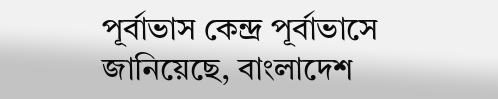পূর্বাভাস কেন্দ্র পূর্বাভাসে জানিয়েছে, বাংলাদেশ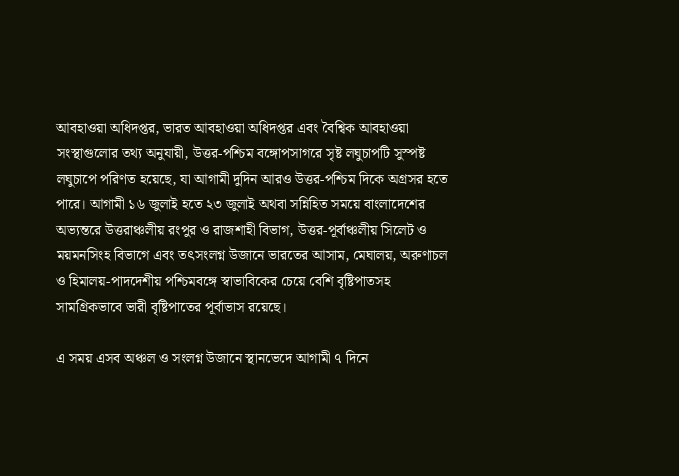আবহাওয়া অধিদপ্তর, ভারত আবহাওয়া অধিদপ্তর এবং বৈশ্বিক আবহাওয়া সংস্থাগুলোর তথ্য অনুযায়ী, উত্তর-পশ্চিম বঙ্গোপসাগরে সৃষ্ট লঘুচাপটি সুস্পষ্ট লঘুচাপে পরিণত হয়েছে, যা আগামী দুদিন আরও উত্তর-পশ্চিম দিকে অগ্রসর হতে পারে। আগামী ১৬ জুলাই হতে ২৩ জুলাই অথবা সন্নিহিত সময়ে বাংলাদেশের অভ্যন্তরে উত্তরাঞ্চলীয় রংপুর ও রাজশাহী বিভাগ, উত্তর-পূর্বাঞ্চলীয় সিলেট ও ময়মনসিংহ বিভাগে এবং তৎসংলগ্ন উজানে ভারতের আসাম, মেঘালয়, অরুণাচল ও হিমালয়-পাদদেশীয় পশ্চিমবঙ্গে স্বাভাবিকের চেয়ে বেশি বৃষ্টিপাতসহ সামগ্রিকভাবে ভারী বৃষ্টিপাতের পূর্বাভাস রয়েছে।

এ সময় এসব অঞ্চল ও সংলগ্ন উজানে স্থানভেদে আগামী ৭ দিনে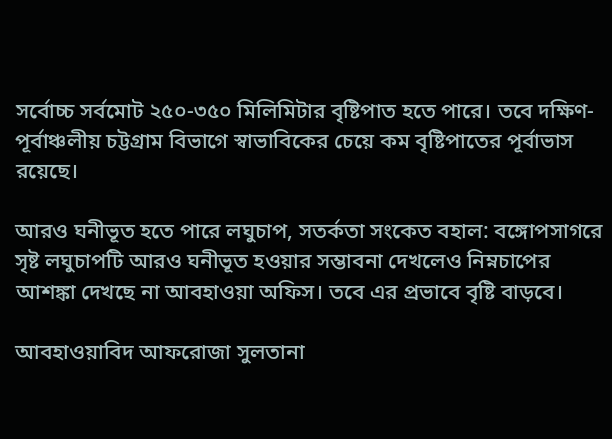সর্বোচ্চ সর্বমোট ২৫০-৩৫০ মিলিমিটার বৃষ্টিপাত হতে পারে। তবে দক্ষিণ-পূর্বাঞ্চলীয় চট্টগ্রাম বিভাগে স্বাভাবিকের চেয়ে কম বৃষ্টিপাতের পূর্বাভাস রয়েছে।

আরও ঘনীভূত হতে পারে লঘুচাপ, সতর্কতা সংকেত বহাল: বঙ্গোপসাগরে সৃষ্ট লঘুচাপটি আরও ঘনীভূত হওয়ার সম্ভাবনা দেখলেও নিম্নচাপের আশঙ্কা দেখছে না আবহাওয়া অফিস। তবে এর প্রভাবে বৃষ্টি বাড়বে।

আবহাওয়াবিদ আফরোজা সুলতানা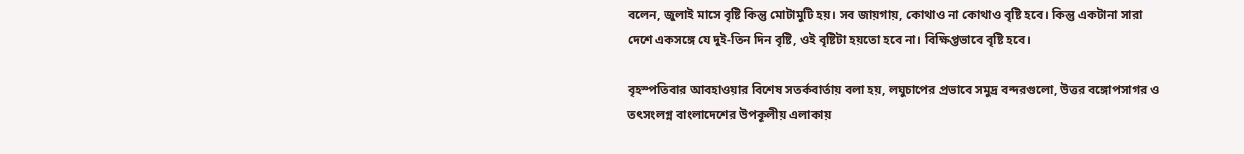বলেন, জুলাই মাসে বৃষ্টি কিন্তু মোটামুটি হয়। সব জায়গায়, কোথাও না কোথাও বৃষ্টি হবে। কিন্তু একটানা সারা দেশে একসঙ্গে যে দুই-তিন দিন বৃষ্টি, ওই বৃষ্টিটা হয়তো হবে না। বিক্ষিপ্তভাবে বৃষ্টি হবে।

বৃহস্পতিবার আবহাওয়ার বিশেষ সতর্কবার্তায় বলা হয়, লঘুচাপের প্রভাবে সমুদ্র বন্দরগুলো, উত্তর বঙ্গোপসাগর ও তৎসংলগ্ন বাংলাদেশের উপকূলীয় এলাকায়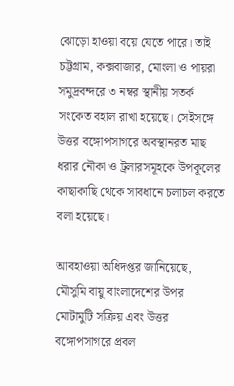ঝোড়ো হাওয়া বয়ে যেতে পারে। তাই চট্টগ্রাম, কক্সবাজার, মোংলা ও পায়রা সমুদ্রবন্দরে ৩ নম্বর স্থানীয় সতর্ক সংকেত বহাল রাখা হয়েছে। সেইসঙ্গে উত্তর বঙ্গোপসাগরে অবস্থানরত মাছ ধরার নৌকা ও ট্রলারসমূহকে উপকূলের কাছাকাছি থেকে সাবধানে চলাচল করতে বলা হয়েছে।

আবহাওয়া অধিদপ্তর জানিয়েছে, মৌসুমি বায়ু বাংলাদেশের উপর মোটামুটি সক্রিয় এবং উত্তর বঙ্গোপসাগরে প্রবল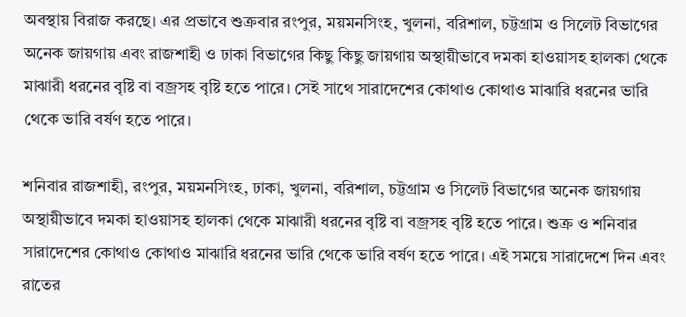অবস্থায় বিরাজ করছে। এর প্রভাবে শুক্রবার রংপুর, ময়মনসিংহ, খুলনা, বরিশাল, চট্টগ্রাম ও সিলেট বিভাগের অনেক জায়গায় এবং রাজশাহী ও ঢাকা বিভাগের কিছু কিছু জায়গায় অস্থায়ীভাবে দমকা হাওয়াসহ হালকা থেকে মাঝারী ধরনের বৃষ্টি বা বজ্রসহ বৃষ্টি হতে পারে। সেই সাথে সারাদেশের কোথাও কোথাও মাঝারি ধরনের ভারি থেকে ভারি বর্ষণ হতে পারে।

শনিবার রাজশাহী, রংপুর, ময়মনসিংহ, ঢাকা, খুলনা, বরিশাল, চট্টগ্রাম ও সিলেট বিভাগের অনেক জায়গায় অস্থায়ীভাবে দমকা হাওয়াসহ হালকা থেকে মাঝারী ধরনের বৃষ্টি বা বজ্রসহ বৃষ্টি হতে পারে। শুক্র ও শনিবার সারাদেশের কোথাও কোথাও মাঝারি ধরনের ভারি থেকে ভারি বর্ষণ হতে পারে। এই সময়ে সারাদেশে দিন এবং রাতের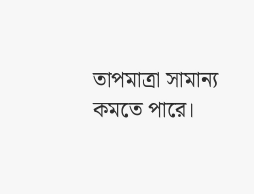তাপমাত্রা সামান্য কমতে পারে।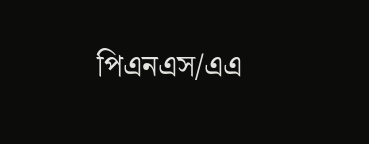পিএনএস/এএ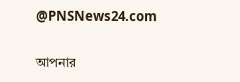@PNSNews24.com

আপনার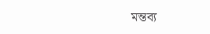মন্তব্য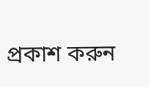প্রকাশ করুন